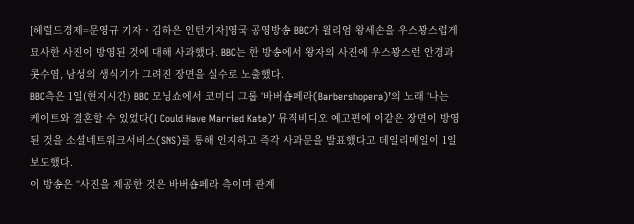[헤럴드경제=문영규 기자ㆍ김하은 인턴기자]영국 공영방송 BBC가 윌리엄 왕세손을 우스꽝스럽게 묘사한 사진이 방영된 것에 대해 사과했다. BBC는 한 방송에서 왕자의 사진에 우스꽝스런 안경과 콧수염, 남성의 생식기가 그려진 장면을 실수로 노출했다.
BBC측은 1일(현지시간) BBC 모닝쇼에서 코미디 그룹 ‘바버숍페라(Barbershopera)’의 노래 ‘나는 케이트와 결혼할 수 있었다(I Could Have Married Kate)’ 뮤직비디오 예고편에 이같은 장면이 방영된 것을 소셜네트워크서비스(SNS)를 통해 인지하고 즉각 사과문을 발표했다고 데일리메일이 1일 보도했다.
이 방송은 “사진을 제공한 것은 바버숍페라 측이며 관계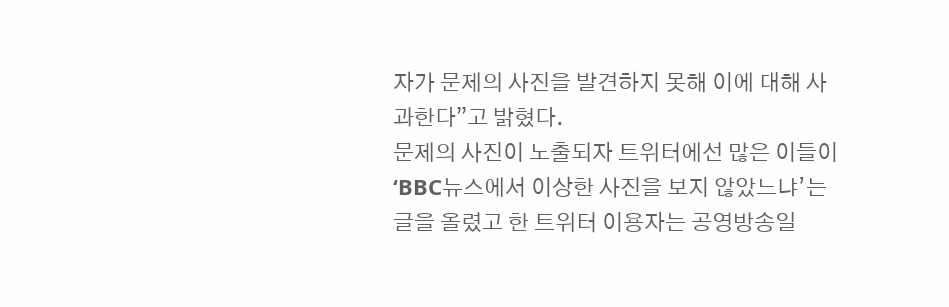자가 문제의 사진을 발견하지 못해 이에 대해 사과한다”고 밝혔다.
문제의 사진이 노출되자 트위터에선 많은 이들이 ‘BBC뉴스에서 이상한 사진을 보지 않았느냐’는 글을 올렸고 한 트위터 이용자는 공영방송일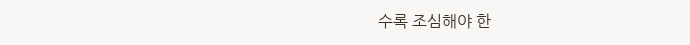수록 조심해야 한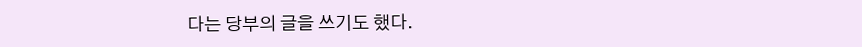다는 당부의 글을 쓰기도 했다.